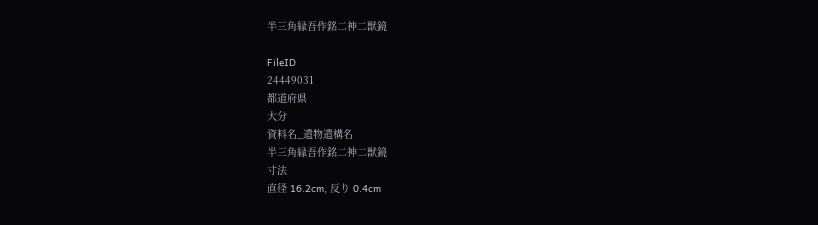半三角縁吾作銘二神二獣鏡

FileID
24449031
都道府県
大分
資料名_遺物遺構名
半三角縁吾作銘二神二獣鏡
寸法
直径 16.2cm, 反り 0.4cm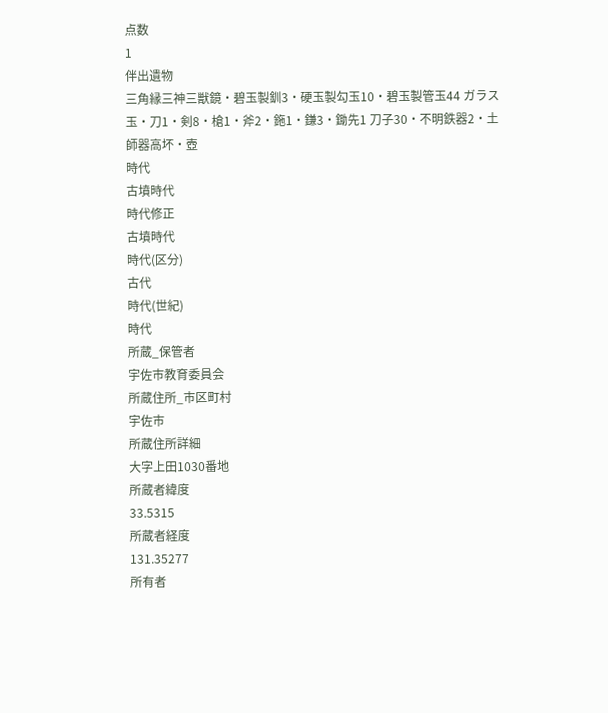点数
1
伴出遺物
三角縁三神三獣鏡・碧玉製釧3・硬玉製勾玉10・碧玉製管玉44 ガラス玉・刀1・剣8・槍1・斧2・鉇1・鎌3・鋤先1 刀子30・不明鉄器2・土師器高坏・壺
時代
古墳時代
時代修正
古墳時代
時代(区分)
古代
時代(世紀)
時代
所蔵_保管者
宇佐市教育委員会
所蔵住所_市区町村
宇佐市
所蔵住所詳細
大字上田1030番地
所蔵者緯度
33.5315
所蔵者経度
131.35277
所有者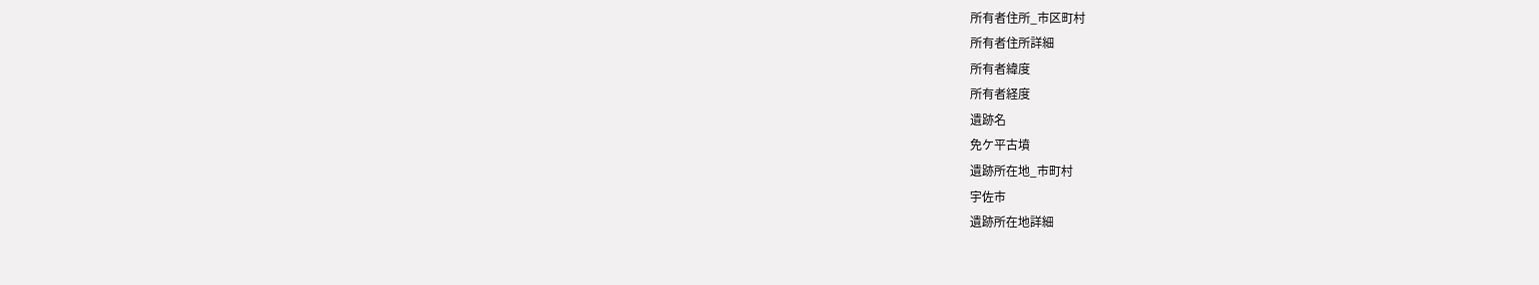所有者住所_市区町村
所有者住所詳細
所有者緯度
所有者経度
遺跡名
免ケ平古墳
遺跡所在地_市町村
宇佐市
遺跡所在地詳細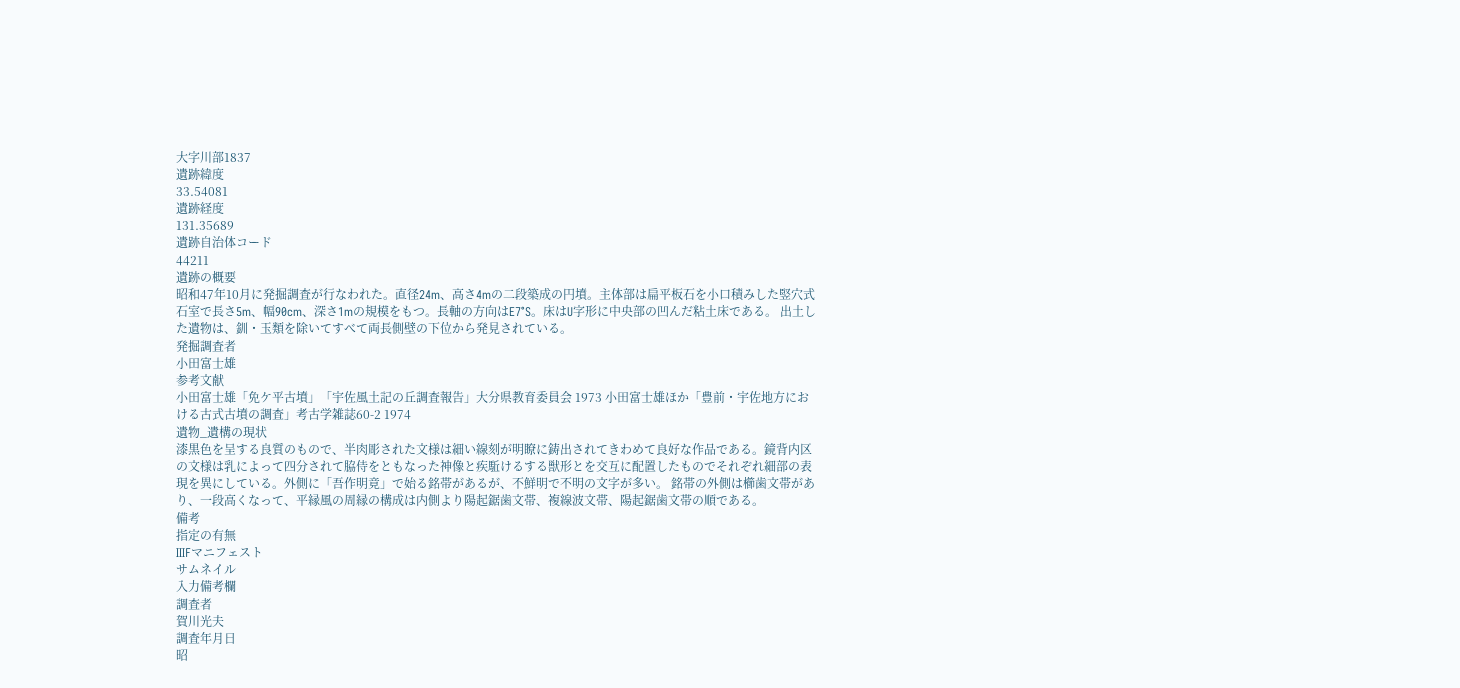大字川部1837
遺跡緯度
33.54081
遺跡経度
131.35689
遺跡自治体コード
44211
遺跡の概要
昭和47年10月に発掘調査が行なわれた。直径24m、高さ4mの二段築成の円墳。主体部は扁平板石を小口積みした竪穴式石室で長さ5m、幅90cm、深さ1mの規模をもつ。長軸の方向はE7°S。床はU字形に中央部の凹んだ粘土床である。 出土した遺物は、釧・玉類を除いてすべて両長側壁の下位から発見されている。
発掘調査者
小田富士雄
参考文献
小田富士雄「免ケ平古墳」「宇佐風土記の丘調査報告」大分県教育委員会 1973 小田富士雄ほか「豊前・宇佐地方における古式古墳の調査」考古学雑誌60-2 1974
遺物_遺構の現状
漆黒色を呈する良質のもので、半肉彫された文様は細い線刻が明瞭に鋳出されてきわめて良好な作品である。鏡背内区の文様は乳によって四分されて脇侍をともなった神像と疾駈けるする獣形とを交互に配置したものでそれぞれ細部の表現を異にしている。外側に「吾作明竟」で始る銘帯があるが、不鮮明で不明の文字が多い。 銘帯の外側は櫛歯文帯があり、一段高くなって、平縁風の周縁の構成は内側より陽起鋸歯文帯、複線波文帯、陽起鋸歯文帯の順である。
備考
指定の有無
IIIFマニフェスト
サムネイル
入力備考欄
調査者
賀川光夫
調査年月日
昭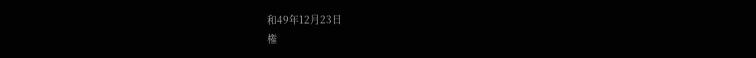和49年12月23日
権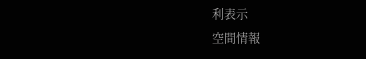利表示
空間情報